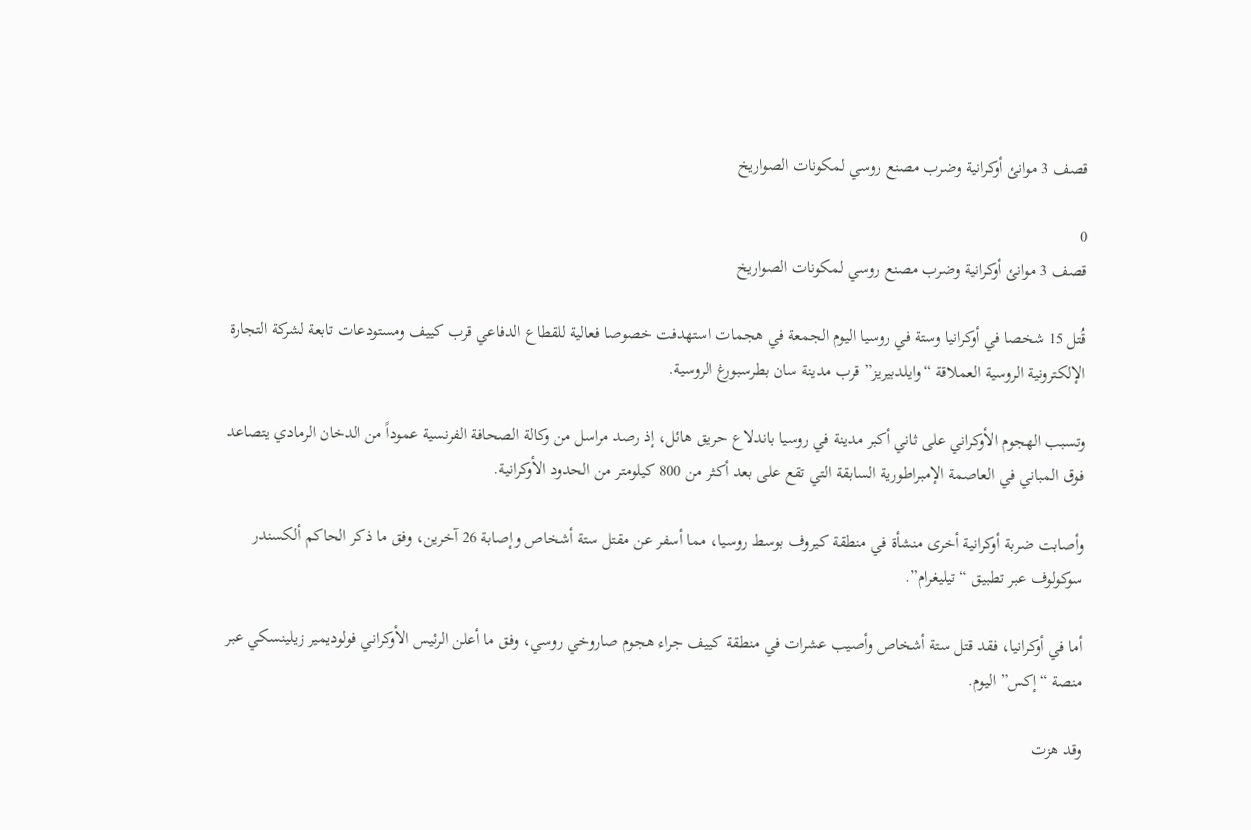قصف 3 موانئ أوكرانية وضرب مصنع روسي لمكونات الصواريخ

0
قصف 3 موانئ أوكرانية وضرب مصنع روسي لمكونات الصواريخ

قُتل 15 شخصا في أوكرانيا وستة في روسيا اليوم الجمعة في هجمات استهدفت خصوصا فعالية للقطاع الدفاعي قرب كييف ومستودعات تابعة لشركة التجارة الإلكترونية الروسية العملاقة “وايلدبيريز” قرب مدينة سان بطرسبورغ الروسية.

وتسبب الهجوم الأوكراني على ثاني أكبر مدينة في روسيا باندلاع حريق هائل، إذ رصد مراسل من وكالة الصحافة الفرنسية عموداً من الدخان الرمادي يتصاعد فوق المباني في العاصمة الإمبراطورية السابقة التي تقع على بعد أكثر من 800 كيلومتر من الحدود الأوكرانية.

وأصابت ضربة أوكرانية أخرى منشأة في منطقة كيروف بوسط روسيا، مما أسفر عن مقتل ستة أشخاص وإصابة 26 آخرين، وفق ما ذكر الحاكم ألكسندر سوكولوف عبر تطبيق “تيليغرام”.

أما في أوكرانيا، فقد قتل ستة أشخاص وأصيب عشرات في منطقة كييف جراء هجوم صاروخي روسي، وفق ما أعلن الرئيس الأوكراني فولوديمير زيلينسكي عبر منصة “إكس” اليوم.

وقد هزت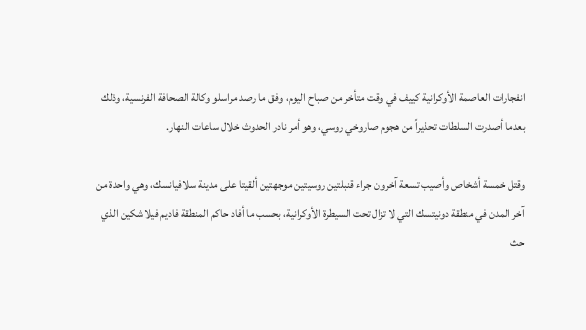انفجارات العاصمة الأوكرانية كييف في وقت متأخر من صباح اليوم، وفق ما رصد مراسلو وكالة الصحافة الفرنسية، وذلك بعدما أصدرت السلطات تحذيراً من هجوم صاروخي روسي، وهو أمر نادر الحدوث خلال ساعات النهار.

وقتل خمسة أشخاص وأصيب تسعة آخرون جراء قنبلتين روسيتين موجهتين ألقيتا على مدينة سلافيانسك، وهي واحدة من آخر المدن في منطقة دونيتسك التي لا تزال تحت السيطرة الأوكرانية، بحسب ما أفاد حاكم المنطقة فاديم فيلاشكين الذي حث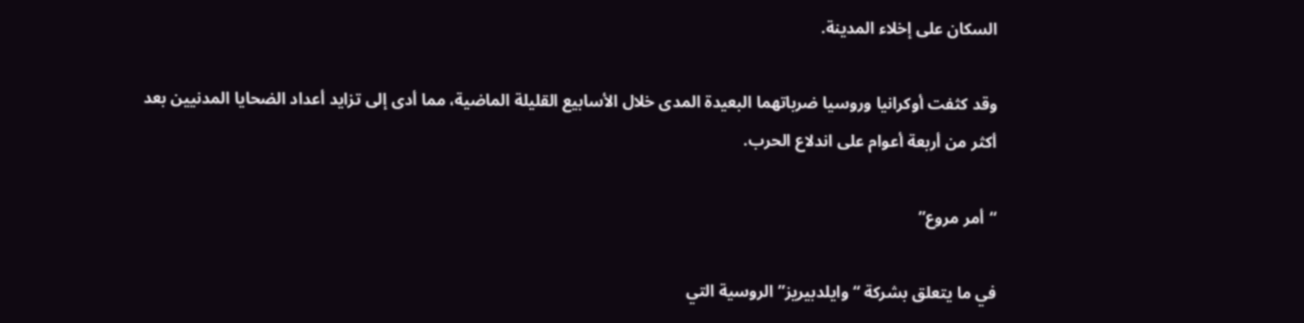السكان على إخلاء المدينة.

وقد كثفت أوكرانيا وروسيا ضرباتهما البعيدة المدى خلال الأسابيع القليلة الماضية، مما أدى إلى تزايد أعداد الضحايا المدنيين بعد أكثر من أربعة أعوام على اندلاع الحرب.

“أمر مروع”

في ما يتعلق بشركة “وايلدبيريز” الروسية التي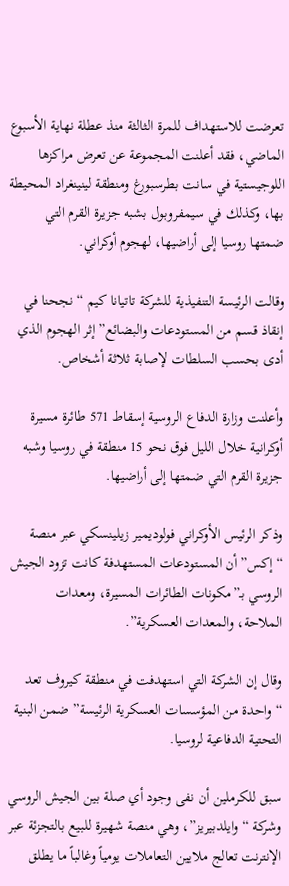تعرضت للاستهداف للمرة الثالثة منذ عطلة نهاية الأسبوع الماضي، فقد أعلنت المجموعة عن تعرض مراكزها اللوجيستية في سانت بطرسبورغ ومنطقة لينينغراد المحيطة بها، وكذلك في سيمفروبول بشبه جزيرة القرم التي ضمتها روسيا إلى أراضيها، لهجوم أوكراني.

وقالت الرئيسة التنفيذية للشركة تاتيانا كيم “نجحنا في إنقاذ قسم من المستودعات والبضائع” إثر الهجوم الذي أدى بحسب السلطات لإصابة ثلاثة أشخاص.

وأعلنت وزارة الدفاع الروسية إسقاط 571 طائرة مسيرة أوكرانية خلال الليل فوق نحو 15 منطقة في روسيا وشبه جزيرة القرم التي ضمتها إلى أراضيها.

وذكر الرئيس الأوكراني فولوديمير زيلينسكي عبر منصة “إكس” أن المستودعات المستهدفة كانت تزود الجيش الروسي بـ”مكونات الطائرات المسيرة، ومعدات الملاحة، والمعدات العسكرية”.

وقال إن الشركة التي استهدفت في منطقة كيروف تعد “واحدة من المؤسسات العسكرية الرئيسة” ضمن البنية التحتية الدفاعية لروسيا.

سبق للكرملين أن نفى وجود أي صلة بين الجيش الروسي وشركة “وايلدبيريز”، وهي منصة شهيرة للبيع بالتجزئة عبر الإنترنت تعالج ملايين التعاملات يومياً وغالباً ما يطلق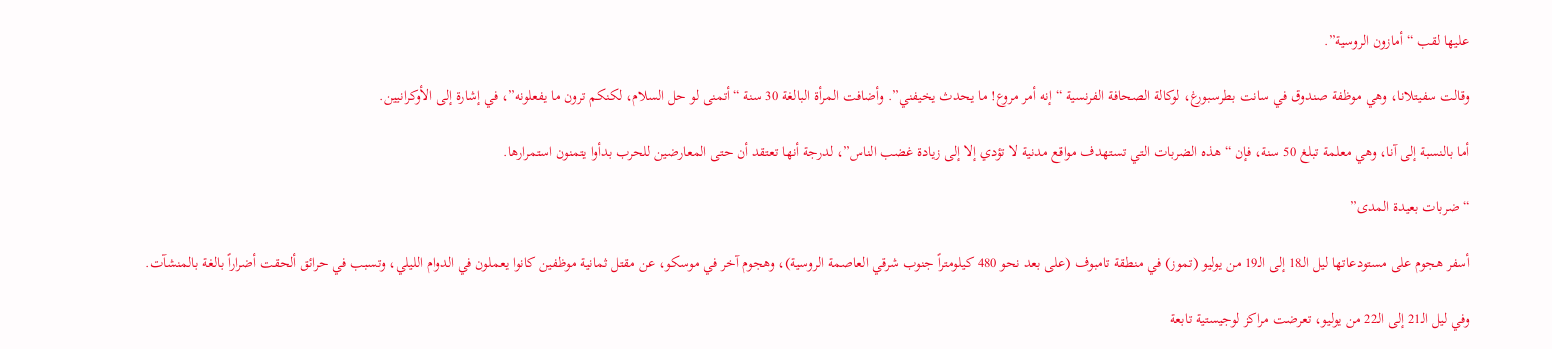عليها لقب “أمازون الروسية”.

وقالت سفيتلانا، وهي موظفة صندوق في سانت بطرسبورغ، لوكالة الصحافة الفرنسية “إنه أمر مروع! ما يحدث يخيفني”. وأضافت المرأة البالغة 30 سنة “أتمنى لو حل السلام، لكنكم ترون ما يفعلونه”، في إشارة إلى الأوكرانيين.

أما بالنسبة إلى آنا، وهي معلمة تبلغ 50 سنة، فإن “هذه الضربات التي تستهدف مواقع مدنية لا تؤدي إلا إلى زيادة غضب الناس”، لدرجة أنها تعتقد أن حتى المعارضين للحرب بدأوا يتمنون استمرارها.

“ضربات بعيدة المدى”

أسفر هجوم على مستودعاتها ليل الـ18 إلى الـ19 من يوليو (تموز) في منطقة تامبوف (على بعد نحو 480 كيلومتراً جنوب شرقي العاصمة الروسية)، وهجوم آخر في موسكو، عن مقتل ثمانية موظفين كانوا يعملون في الدوام الليلي، وتسبب في حرائق ألحقت أضراراً بالغة بالمنشآت.

وفي ليل الـ21 إلى الـ22 من يوليو، تعرضت مراكز لوجيستية تابعة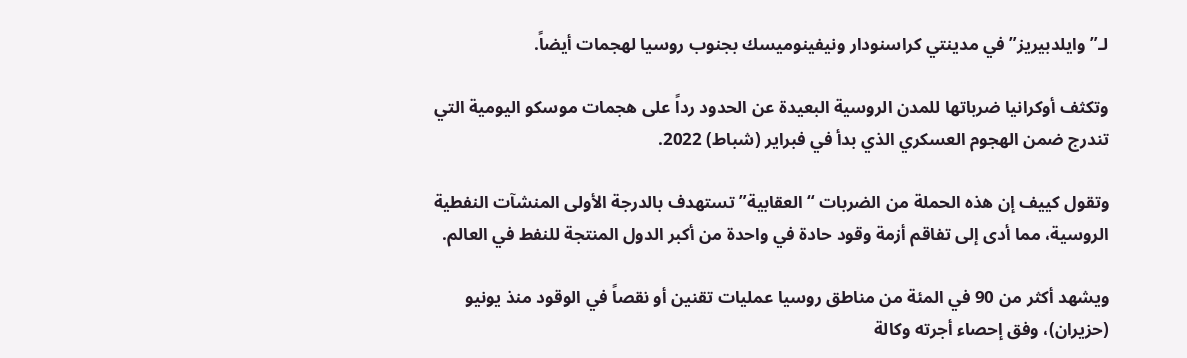لـ”وايلدبيريز” في مدينتي كراسنودار ونيفينوميسك بجنوب روسيا لهجمات أيضاً.

وتكثف أوكرانيا ضرباتها للمدن الروسية البعيدة عن الحدود رداً على هجمات موسكو اليومية التي تندرج ضمن الهجوم العسكري الذي بدأ في فبراير (شباط) 2022.

وتقول كييف إن هذه الحملة من الضربات “العقابية” تستهدف بالدرجة الأولى المنشآت النفطية الروسية، مما أدى إلى تفاقم أزمة وقود حادة في واحدة من أكبر الدول المنتجة للنفط في العالم.

ويشهد أكثر من 90 في المئة من مناطق روسيا عمليات تقنين أو نقصاً في الوقود منذ يونيو (حزيران)، وفق إحصاء أجرته وكالة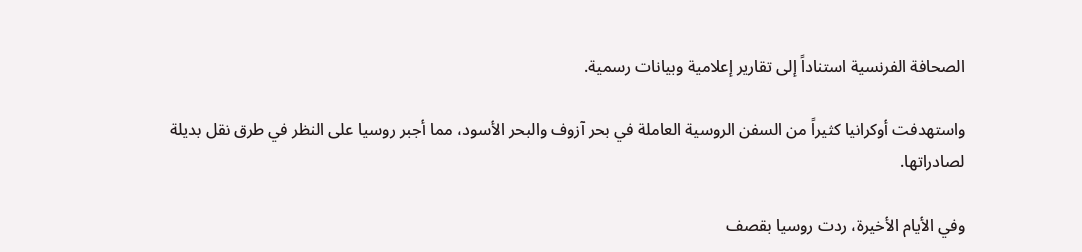الصحافة الفرنسية استناداً إلى تقارير إعلامية وبيانات رسمية.

واستهدفت أوكرانيا كثيراً من السفن الروسية العاملة في بحر آزوف والبحر الأسود، مما أجبر روسيا على النظر في طرق نقل بديلة لصادراتها.

وفي الأيام الأخيرة، ردت روسيا بقصف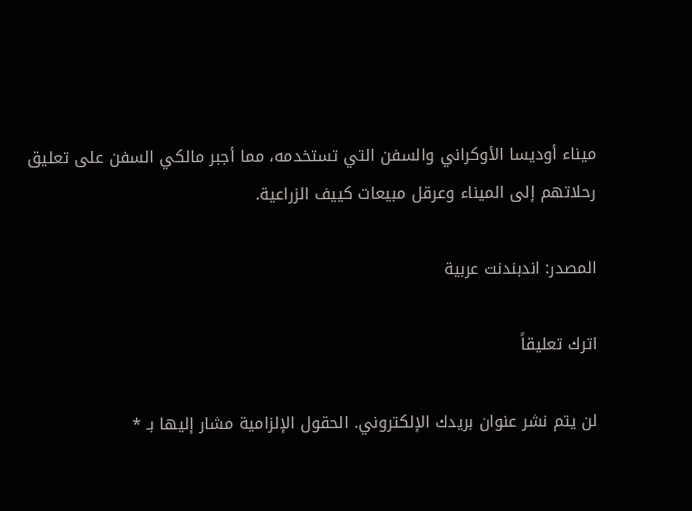ميناء أوديسا الأوكراني والسفن التي تستخدمه، مما أجبر مالكي السفن على تعليق رحلاتهم إلى الميناء وعرقل مبيعات كييف الزراعية.

المصدر: اندبندنت عربية

اترك تعليقاً

لن يتم نشر عنوان بريدك الإلكتروني. الحقول الإلزامية مشار إليها بـ *